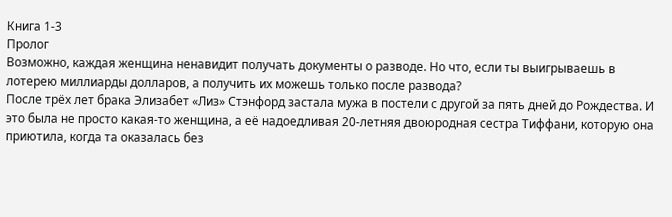Книга 1-3
Пролог
Возможно, каждая женщина ненавидит получать документы о разводе. Но что, если ты выигрываешь в лотерею миллиарды долларов, а получить их можешь только после развода?
После трёх лет брака Элизабет «Лиз» Стэнфорд застала мужа в постели с другой за пять дней до Рождества. И это была не просто какая-то женщина, а её надоедливая 20-летняя двоюродная сестра Тиффани, которую она приютила, когда та оказалась без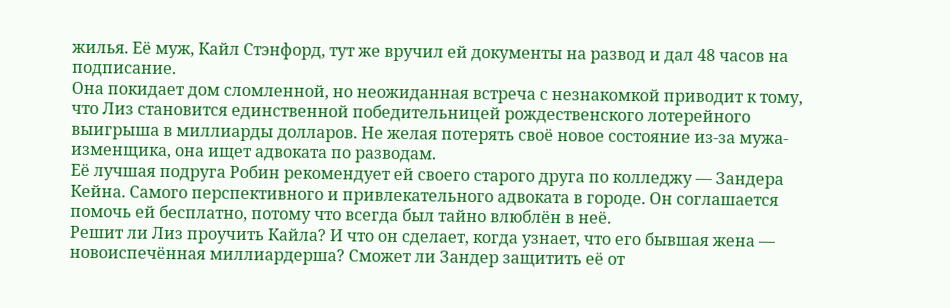жилья. Её муж, Кайл Стэнфорд, тут же вручил ей документы на развод и дал 48 часов на подписание.
Она покидает дом сломленной, но неожиданная встреча с незнакомкой приводит к тому, что Лиз становится единственной победительницей рождественского лотерейного выигрыша в миллиарды долларов. Не желая потерять своё новое состояние из-за мужа-изменщика, она ищет адвоката по разводам.
Её лучшая подруга Робин рекомендует ей своего старого друга по колледжу — Зандера Кейна. Самого перспективного и привлекательного адвоката в городе. Он соглашается помочь ей бесплатно, потому что всегда был тайно влюблён в неё.
Решит ли Лиз проучить Кайла? И что он сделает, когда узнает, что его бывшая жена — новоиспечённая миллиардерша? Сможет ли Зандер защитить её от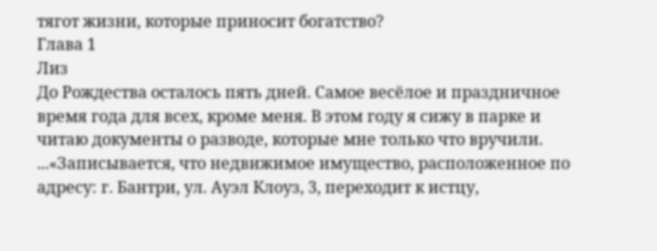тягот жизни, которые приносит богатство?
Глава 1
Лиз
До Рождества осталось пять дней. Самое весёлое и праздничное время года для всех, кроме меня. В этом году я сижу в парке и читаю документы о разводе, которые мне только что вручили.
...«Записывается, что недвижимое имущество, расположенное по адресу: г. Бантри, ул. Ауэл Клоуз, 3, переходит к истцу,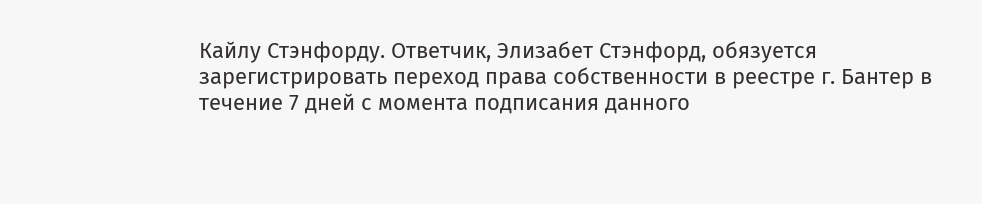Кайлу Стэнфорду. Ответчик, Элизабет Стэнфорд, обязуется зарегистрировать переход права собственности в реестре г. Бантер в течение 7 дней с момента подписания данного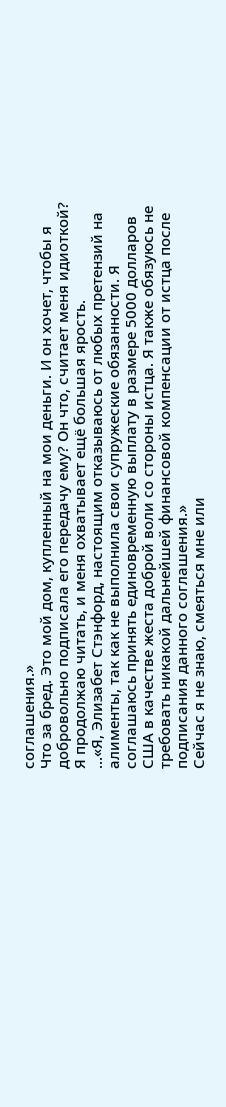соглашения.»
Что за бред. Это мой дом, купленный на мои деньги. И он хочет, чтобы я добровольно подписала его передачу ему? Он что, считает меня идиоткой? Я продолжаю читать, и меня охватывает ещё большая ярость.
...«Я, Элизабет Стэнфорд, настоящим отказываюсь от любых претензий на алименты, так как не выполнила свои супружеские обязанности. Я соглашаюсь принять единовременную выплату в размере 5000 долларов США в качестве жеста доброй воли со стороны истца. Я также обязуюсь не требовать никакой дальнейшей финансовой компенсации от истца после подписания данного соглашения.»
Сейчас я не знаю, смеяться мне или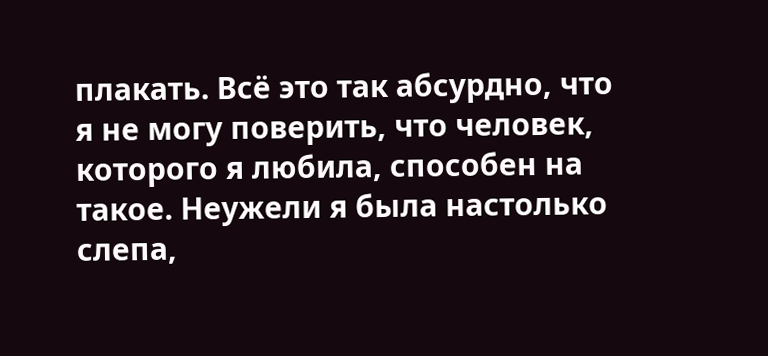плакать. Всё это так абсурдно, что я не могу поверить, что человек, которого я любила, способен на такое. Неужели я была настолько слепа,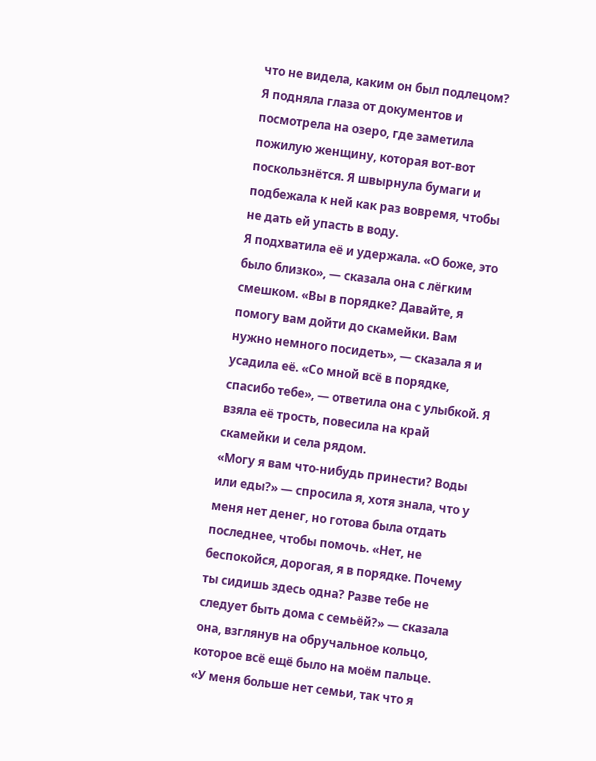что не видела, каким он был подлецом?
Я подняла глаза от документов и посмотрела на озеро, где заметила пожилую женщину, которая вот-вот поскользнётся. Я швырнула бумаги и подбежала к ней как раз вовремя, чтобы не дать ей упасть в воду.
Я подхватила её и удержала. «О боже, это было близко», — сказала она с лёгким смешком. «Вы в порядке? Давайте, я помогу вам дойти до скамейки. Вам нужно немного посидеть», — сказала я и усадила её. «Со мной всё в порядке, спасибо тебе», — ответила она с улыбкой. Я взяла её трость, повесила на край скамейки и села рядом.
«Могу я вам что-нибудь принести? Воды или еды?» — спросила я, хотя знала, что у меня нет денег, но готова была отдать последнее, чтобы помочь. «Нет, не беспокойся, дорогая, я в порядке. Почему ты сидишь здесь одна? Разве тебе не следует быть дома с семьёй?» — сказала она, взглянув на обручальное кольцо, которое всё ещё было на моём пальце.
«У меня больше нет семьи, так что я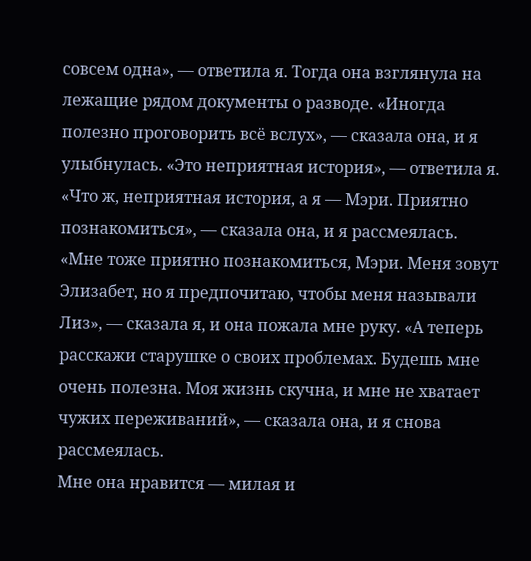совсем одна», — ответила я. Тогда она взглянула на лежащие рядом документы о разводе. «Иногда полезно проговорить всё вслух», — сказала она, и я улыбнулась. «Это неприятная история», — ответила я. «Что ж, неприятная история, а я — Мэри. Приятно познакомиться», — сказала она, и я рассмеялась.
«Мне тоже приятно познакомиться, Мэри. Меня зовут Элизабет, но я предпочитаю, чтобы меня называли Лиз», — сказала я, и она пожала мне руку. «А теперь расскажи старушке о своих проблемах. Будешь мне очень полезна. Моя жизнь скучна, и мне не хватает чужих переживаний», — сказала она, и я снова рассмеялась.
Мне она нравится — милая и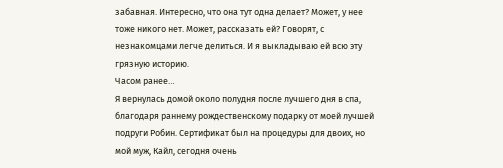забавная. Интересно, что она тут одна делает? Может, у нее тоже никого нет. Может, рассказать ей? Говорят, с незнакомцами легче делиться. И я выкладываю ей всю эту грязную историю.
Часом ранее…
Я вернулась домой около полудня после лучшего дня в спа, благодаря раннему рождественскому подарку от моей лучшей подруги Робин. Сертификат был на процедуры для двоих, но мой муж, Кайл, сегодня очень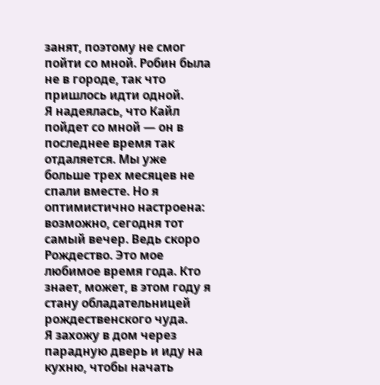занят, поэтому не смог пойти со мной. Робин была не в городе, так что пришлось идти одной.
Я надеялась, что Кайл пойдет со мной — он в последнее время так отдаляется. Мы уже больше трех месяцев не спали вместе. Но я оптимистично настроена: возможно, сегодня тот самый вечер. Ведь скоро Рождество. Это мое любимое время года. Кто знает, может, в этом году я стану обладательницей рождественского чуда.
Я захожу в дом через парадную дверь и иду на кухню, чтобы начать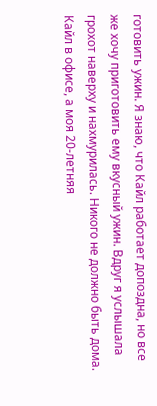готовить ужин. Я знаю, что Кайл работает допоздна, но все же хочу приготовить ему вкусный ужин. Вдруг я услышала грохот наверху и нахмурилась. Никого не должно быть дома.
Кайл в офисе, а моя 20-летняя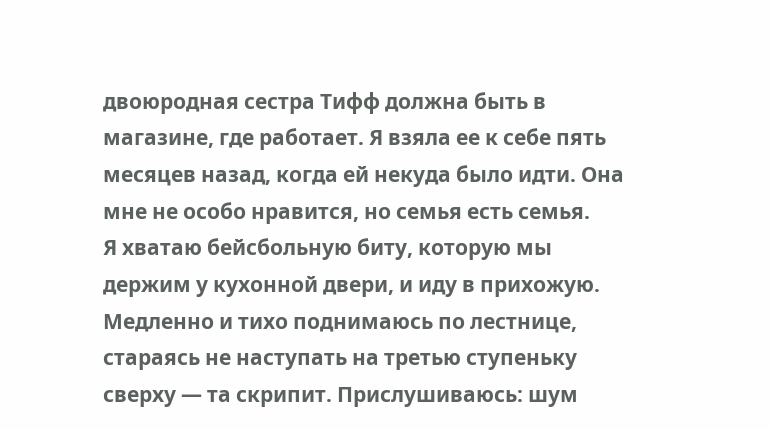двоюродная сестра Тифф должна быть в магазине, где работает. Я взяла ее к себе пять месяцев назад, когда ей некуда было идти. Она мне не особо нравится, но семья есть семья.
Я хватаю бейсбольную биту, которую мы держим у кухонной двери, и иду в прихожую. Медленно и тихо поднимаюсь по лестнице, стараясь не наступать на третью ступеньку сверху — та скрипит. Прислушиваюсь: шум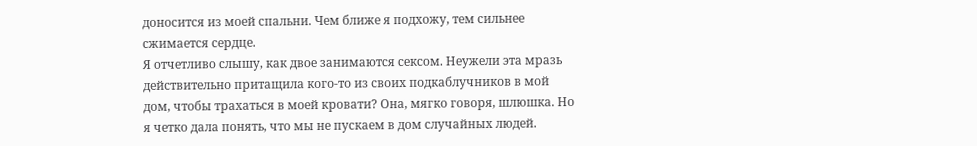доносится из моей спальни. Чем ближе я подхожу, тем сильнее сжимается сердце.
Я отчетливо слышу, как двое занимаются сексом. Неужели эта мразь действительно притащила кого-то из своих подкаблучников в мой дом, чтобы трахаться в моей кровати? Она, мягко говоря, шлюшка. Но я четко дала понять, что мы не пускаем в дом случайных людей.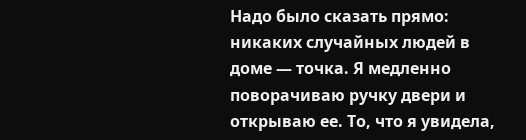Надо было сказать прямо: никаких случайных людей в доме — точка. Я медленно поворачиваю ручку двери и открываю ее. То, что я увидела,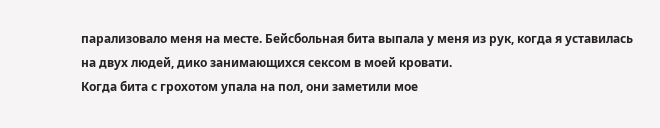парализовало меня на месте. Бейсбольная бита выпала у меня из рук, когда я уставилась на двух людей, дико занимающихся сексом в моей кровати.
Когда бита с грохотом упала на пол, они заметили мое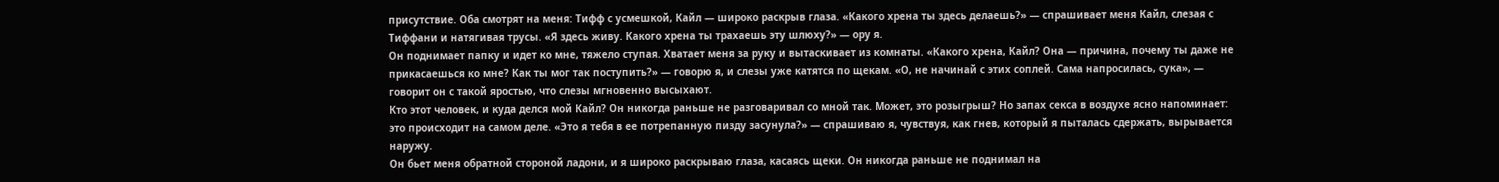присутствие. Оба смотрят на меня: Тифф с усмешкой, Кайл — широко раскрыв глаза. «Какого хрена ты здесь делаешь?» — спрашивает меня Кайл, слезая с Тиффани и натягивая трусы. «Я здесь живу. Какого хрена ты трахаешь эту шлюху?» — ору я.
Он поднимает папку и идет ко мне, тяжело ступая. Хватает меня за руку и вытаскивает из комнаты. «Какого хрена, Кайл? Она — причина, почему ты даже не прикасаешься ко мне? Как ты мог так поступить?» — говорю я, и слезы уже катятся по щекам. «О, не начинай с этих соплей. Сама напросилась, сука», — говорит он с такой яростью, что слезы мгновенно высыхают.
Кто этот человек, и куда делся мой Кайл? Он никогда раньше не разговаривал со мной так. Может, это розыгрыш? Но запах секса в воздухе ясно напоминает: это происходит на самом деле. «Это я тебя в ее потрепанную пизду засунула?» — спрашиваю я, чувствуя, как гнев, который я пыталась сдержать, вырывается наружу.
Он бьет меня обратной стороной ладони, и я широко раскрываю глаза, касаясь щеки. Он никогда раньше не поднимал на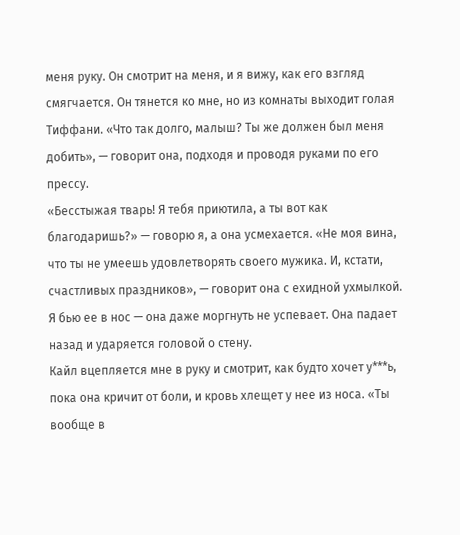меня руку. Он смотрит на меня, и я вижу, как его взгляд смягчается. Он тянется ко мне, но из комнаты выходит голая Тиффани. «Что так долго, малыш? Ты же должен был меня добить», — говорит она, подходя и проводя руками по его прессу.
«Бесстыжая тварь! Я тебя приютила, а ты вот как благодаришь?» — говорю я, а она усмехается. «Не моя вина, что ты не умеешь удовлетворять своего мужика. И, кстати, счастливых праздников», — говорит она с ехидной ухмылкой. Я бью ее в нос — она даже моргнуть не успевает. Она падает назад и ударяется головой о стену.
Кайл вцепляется мне в руку и смотрит, как будто хочет у***ь, пока она кричит от боли, и кровь хлещет у нее из носа. «Ты вообще в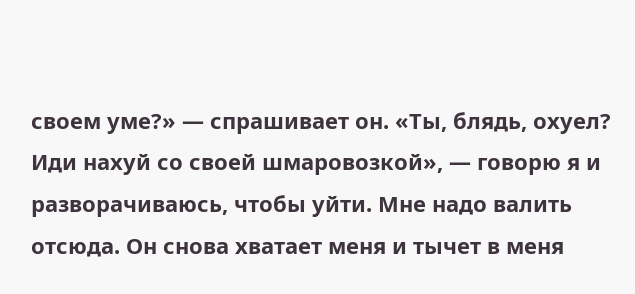своем уме?» — спрашивает он. «Ты, блядь, охуел? Иди нахуй со своей шмаровозкой», — говорю я и разворачиваюсь, чтобы уйти. Мне надо валить отсюда. Он снова хватает меня и тычет в меня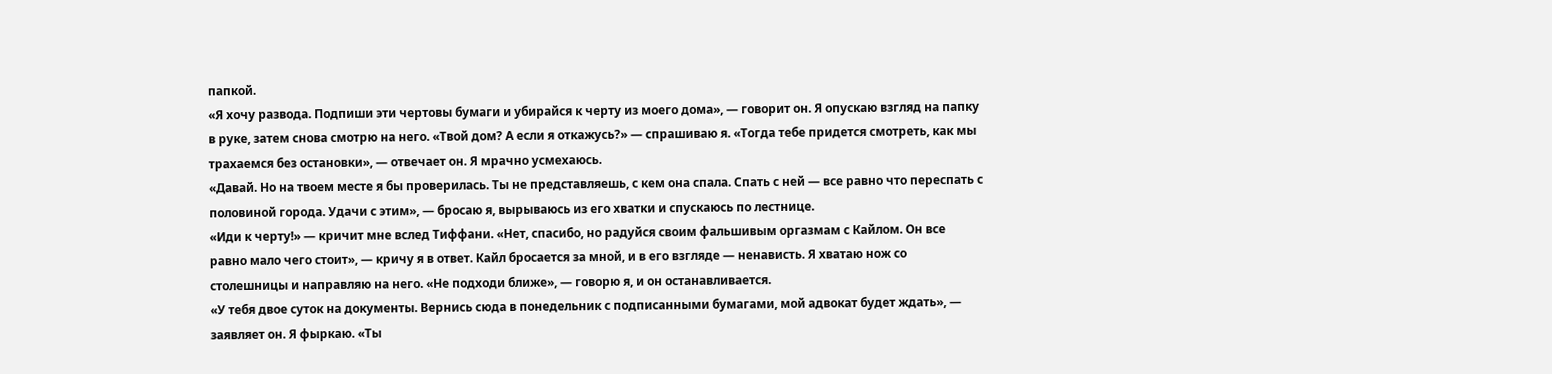папкой.
«Я хочу развода. Подпиши эти чертовы бумаги и убирайся к черту из моего дома», — говорит он. Я опускаю взгляд на папку в руке, затем снова смотрю на него. «Твой дом? А если я откажусь?» — спрашиваю я. «Тогда тебе придется смотреть, как мы трахаемся без остановки», — отвечает он. Я мрачно усмехаюсь.
«Давай. Но на твоем месте я бы проверилась. Ты не представляешь, с кем она спала. Спать с ней — все равно что переспать с половиной города. Удачи с этим», — бросаю я, вырываюсь из его хватки и спускаюсь по лестнице.
«Иди к черту!» — кричит мне вслед Тиффани. «Нет, спасибо, но радуйся своим фальшивым оргазмам с Кайлом. Он все равно мало чего стоит», — кричу я в ответ. Кайл бросается за мной, и в его взгляде — ненависть. Я хватаю нож со столешницы и направляю на него. «Не подходи ближе», — говорю я, и он останавливается.
«У тебя двое суток на документы. Вернись сюда в понедельник с подписанными бумагами, мой адвокат будет ждать», — заявляет он. Я фыркаю. «Ты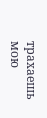трахаешь мою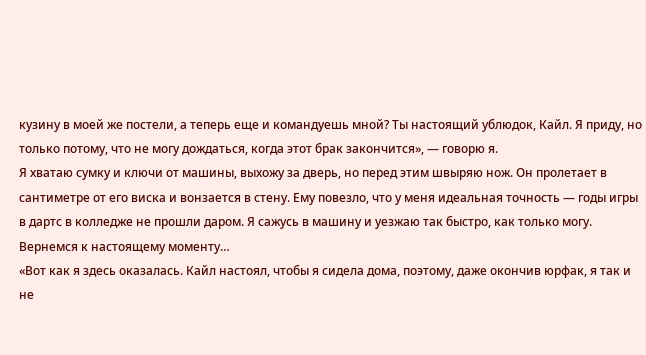кузину в моей же постели, а теперь еще и командуешь мной? Ты настоящий ублюдок, Кайл. Я приду, но только потому, что не могу дождаться, когда этот брак закончится», — говорю я.
Я хватаю сумку и ключи от машины, выхожу за дверь, но перед этим швыряю нож. Он пролетает в сантиметре от его виска и вонзается в стену. Ему повезло, что у меня идеальная точность — годы игры в дартс в колледже не прошли даром. Я сажусь в машину и уезжаю так быстро, как только могу.
Вернемся к настоящему моменту…
«Вот как я здесь оказалась. Кайл настоял, чтобы я сидела дома, поэтому, даже окончив юрфак, я так и не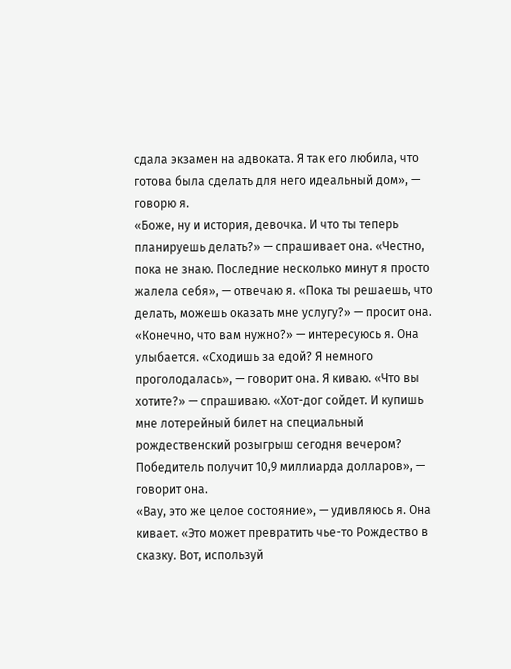сдала экзамен на адвоката. Я так его любила, что готова была сделать для него идеальный дом», — говорю я.
«Боже, ну и история, девочка. И что ты теперь планируешь делать?» — спрашивает она. «Честно, пока не знаю. Последние несколько минут я просто жалела себя», — отвечаю я. «Пока ты решаешь, что делать, можешь оказать мне услугу?» — просит она.
«Конечно, что вам нужно?» — интересуюсь я. Она улыбается. «Сходишь за едой? Я немного проголодалась», — говорит она. Я киваю. «Что вы хотите?» — спрашиваю. «Хот-дог сойдет. И купишь мне лотерейный билет на специальный рождественский розыгрыш сегодня вечером? Победитель получит 10,9 миллиарда долларов», — говорит она.
«Вау, это же целое состояние», — удивляюсь я. Она кивает. «Это может превратить чье-то Рождество в сказку. Вот, используй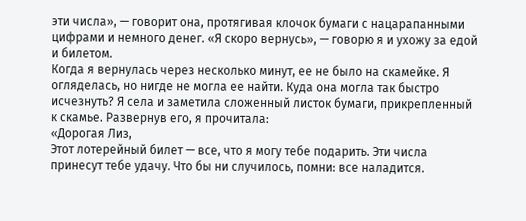эти числа», — говорит она, протягивая клочок бумаги с нацарапанными цифрами и немного денег. «Я скоро вернусь», — говорю я и ухожу за едой и билетом.
Когда я вернулась через несколько минут, ее не было на скамейке. Я огляделась, но нигде не могла ее найти. Куда она могла так быстро исчезнуть? Я села и заметила сложенный листок бумаги, прикрепленный к скамье. Развернув его, я прочитала:
«Дорогая Лиз,
Этот лотерейный билет — все, что я могу тебе подарить. Эти числа принесут тебе удачу. Что бы ни случилось, помни: все наладится.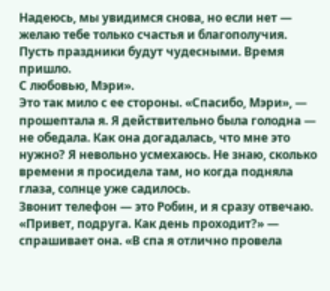Надеюсь, мы увидимся снова, но если нет — желаю тебе только счастья и благополучия. Пусть праздники будут чудесными. Время пришло.
С любовью, Мэри».
Это так мило с ее стороны. «Спасибо, Мэри», — прошептала я. Я действительно была голодна — не обедала. Как она догадалась, что мне это нужно? Я невольно усмехаюсь. Не знаю, сколько времени я просидела там, но когда подняла глаза, солнце уже садилось.
Звонит телефон — это Робин, и я сразу отвечаю. «Привет, подруга. Как день проходит?» — спрашивает она. «В спа я отлично провела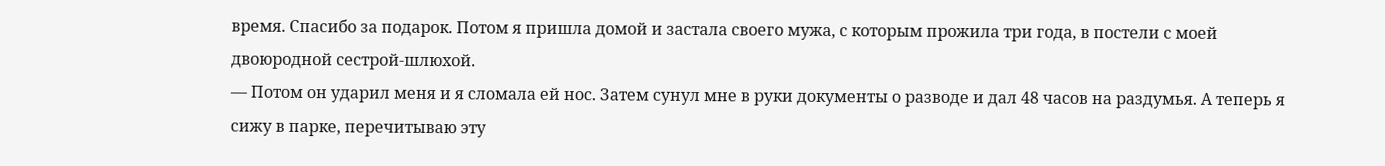время. Спасибо за подарок. Потом я пришла домой и застала своего мужа, с которым прожила три года, в постели с моей двоюродной сестрой-шлюхой.
— Потом он ударил меня и я сломала ей нос. Затем сунул мне в руки документы о разводе и дал 48 часов на раздумья. А теперь я сижу в парке, перечитываю эту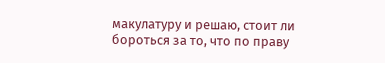макулатуру и решаю, стоит ли бороться за то, что по праву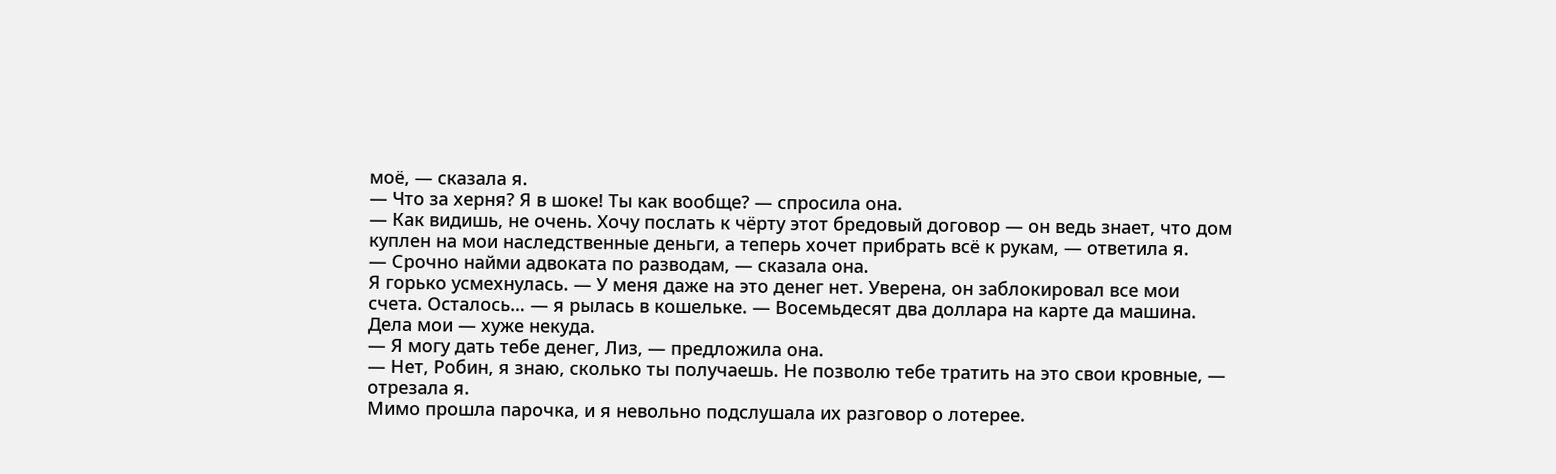моё, — сказала я.
— Что за херня? Я в шоке! Ты как вообще? — спросила она.
— Как видишь, не очень. Хочу послать к чёрту этот бредовый договор — он ведь знает, что дом куплен на мои наследственные деньги, а теперь хочет прибрать всё к рукам, — ответила я.
— Срочно найми адвоката по разводам, — сказала она.
Я горько усмехнулась. — У меня даже на это денег нет. Уверена, он заблокировал все мои счета. Осталось… — я рылась в кошельке. — Восемьдесят два доллара на карте да машина.
Дела мои — хуже некуда.
— Я могу дать тебе денег, Лиз, — предложила она.
— Нет, Робин, я знаю, сколько ты получаешь. Не позволю тебе тратить на это свои кровные, — отрезала я.
Мимо прошла парочка, и я невольно подслушала их разговор о лотерее.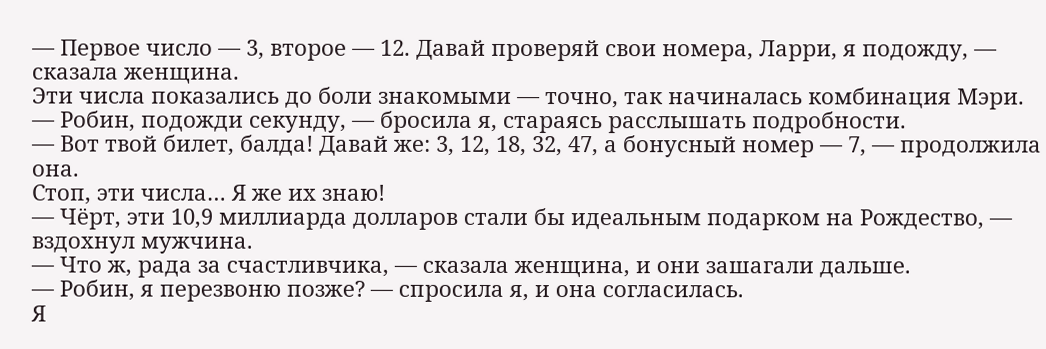— Первое число — 3, второе — 12. Давай проверяй свои номера, Ларри, я подожду, — сказала женщина.
Эти числа показались до боли знакомыми — точно, так начиналась комбинация Мэри.
— Робин, подожди секунду, — бросила я, стараясь расслышать подробности.
— Вот твой билет, балда! Давай же: 3, 12, 18, 32, 47, а бонусный номер — 7, — продолжила она.
Стоп, эти числа… Я же их знаю!
— Чёрт, эти 10,9 миллиарда долларов стали бы идеальным подарком на Рождество, — вздохнул мужчина.
— Что ж, рада за счастливчика, — сказала женщина, и они зашагали дальше.
— Робин, я перезвоню позже? — спросила я, и она согласилась.
Я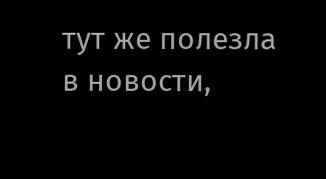тут же полезла в новости,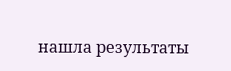нашла результаты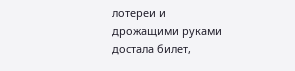лотереи и дрожащими руками достала билет,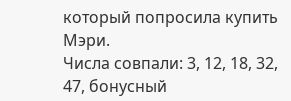который попросила купить Мэри.
Числа совпали: 3, 12, 18, 32, 47, бонусный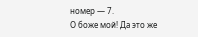номер — 7.
О боже мой! Да это же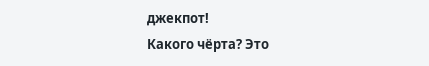джекпот!
Какого чёрта? Это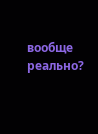вообще реально?